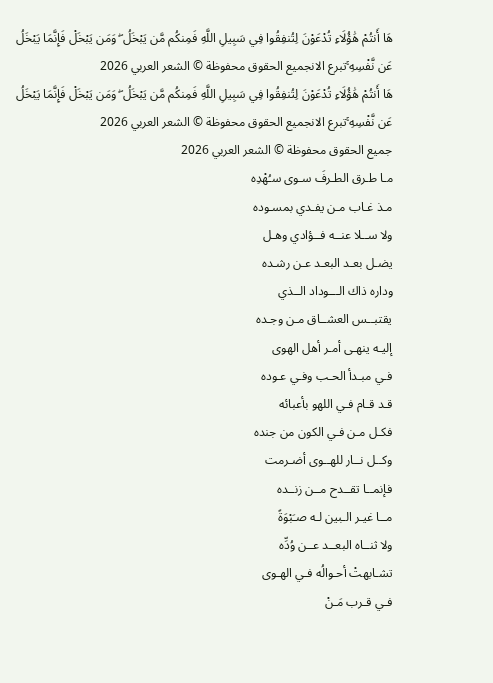هَا أَنتُمْ هَٰؤُلَاءِ تُدْعَوْنَ لِتُنفِقُوا فِي سَبِيلِ اللَّهِ فَمِنكُم مَّن يَبْخَلُ ۖ وَمَن يَبْخَلْ فَإِنَّمَا يَبْخَلُ عَن نَّفْسِهِ ۚتبرع الانجميع الحقوق محفوظة © الشعر العربي 2026
هَا أَنتُمْ هَٰؤُلَاءِ تُدْعَوْنَ لِتُنفِقُوا فِي سَبِيلِ اللَّهِ فَمِنكُم مَّن يَبْخَلُ ۖ وَمَن يَبْخَلْ فَإِنَّمَا يَبْخَلُ عَن نَّفْسِهِ ۚتبرع الانجميع الحقوق محفوظة © الشعر العربي 2026
جميع الحقوق محفوظة © الشعر العربي 2026
مـا طـرق الطـرفَ سـوى سـُهْدِه
مـذ غـاب مـن يفـدي بمسـوده
ولا ســلا عنــه فــؤادي وهـل
يضـل بعـد البعـد عـن رشـده
وداره ذاك الـــوداد الــذي
يقتبــس العشــاق مـن وجـده
إليـه ينهـى أمـر أهل الهوى
فـي مبـدأ الحـب وفـي عـوده
قـد قـام فـي اللهو بأعبائه
فكـل مـن فـي الكون من جنده
وكــل نــار للهــوى أضـرمت
فإنمــا تقــدح مــن زنــده
مــا غيـر الـبين لـه صـَبْوَةً
ولا ثنــاه البعــد عــن وُدِّه
تشـابهتْ أحـوالُه فـي الهـوى
فـي قـرب مَـنْ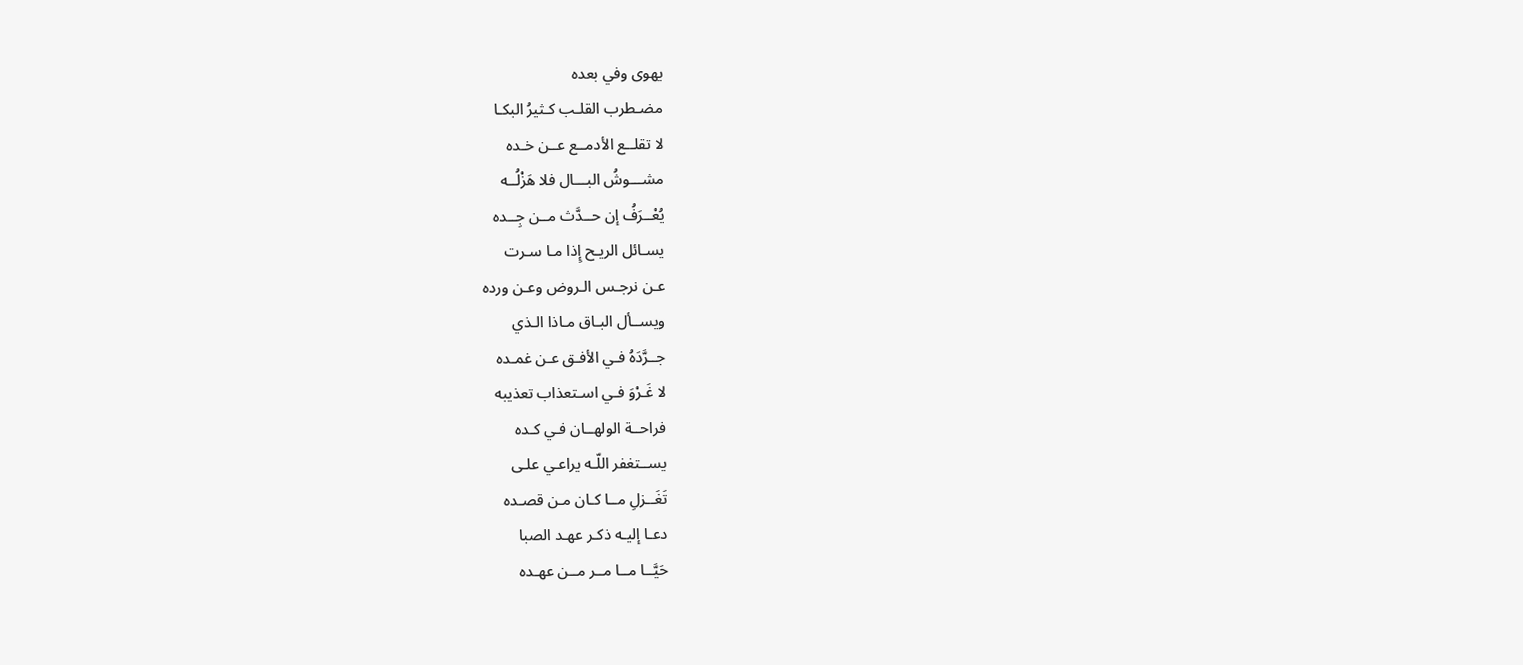يهوى وفي بعده
مضـطرب القلـب كـثيرُ البكـا
لا تقلــع الأدمــع عــن خـده
مشـــوشُ البـــال فلا هَزْلُــه
يُعْــرَفُ إن حــدَّث مــن جِــده
يسـائل الريـح إِذا مـا سـرت
عـن نرجـس الـروض وعـن ورده
ويســأل البـاق مـاذا الـذي
جــرَّدَهُ فـي الأفـق عـن غمـده
لا غَـرْوَ فـي اسـتعذاب تعذيبه
فراحــة الولهــان فـي كـده
يســتغفر اللّـه يراعـي علـى
تَغَــزلِ مــا كـان مـن قصـده
دعـا إليـه ذكـر عهـد الصبا
حَيَّــا مــا مــر مــن عهـده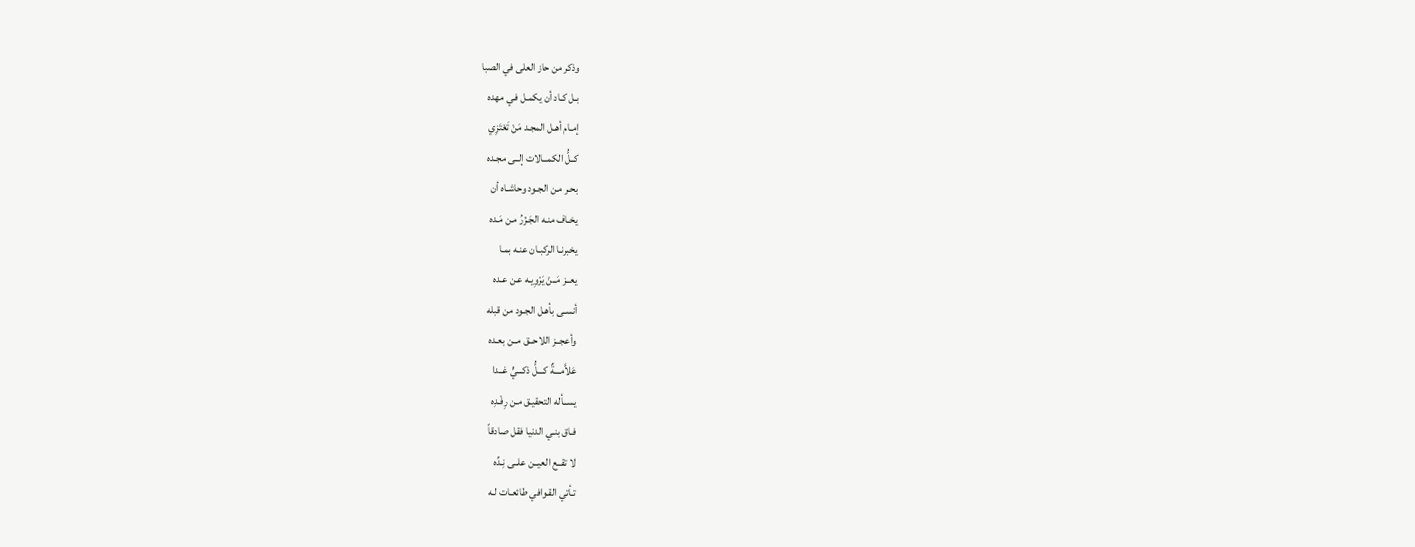وذكر من حاز العلى في الصبا
بـل كـاد أن يكمـل فـي مهده
إمـام أهـل المجـد مَنْ تَعْتَزِي
كــلُّ الكمــالات إلــى مجـده
بحـر مـن الجـود وحاشـاه أن
يخـاف منـه الجَـزْرُ مـن مَـده
يخبرنـا الركبـان عنـه بمـا
يعــز مَــنْ يَرْوِيـه عـن عـده
أنسـى بأهـل الجـود من قبله
وأعجــز اللاحــق مــن بعـده
عَلاَّمـــةٌ كـــلُّ ذكـــيٍّ غــدا
يســأله التحقيـق مـن رِفْـدِه
فـاق بنـي الدنيا فقل صادقاً
لا تقــع العيــن علــى نِـدِّه
تـأتي القـوافي طائعـات لـه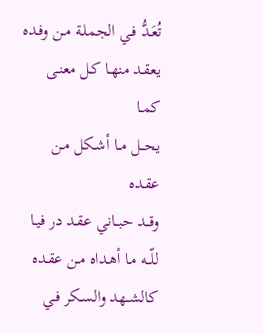تُعَـدُّ فـي الجملـة مـن وفـده
يعقـد منهـا كـل معنـى كمـا
يحــل مــا أشـكل مـن عقـده
وقــد حبــاني عقـد در فيـا
للّــه مـا أهـداه مـن عقـده
كالشــهد والسـكر فـي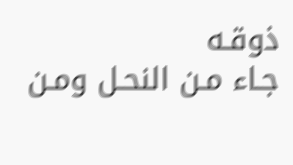ذوقـه
جـاء مـن النحـل ومـن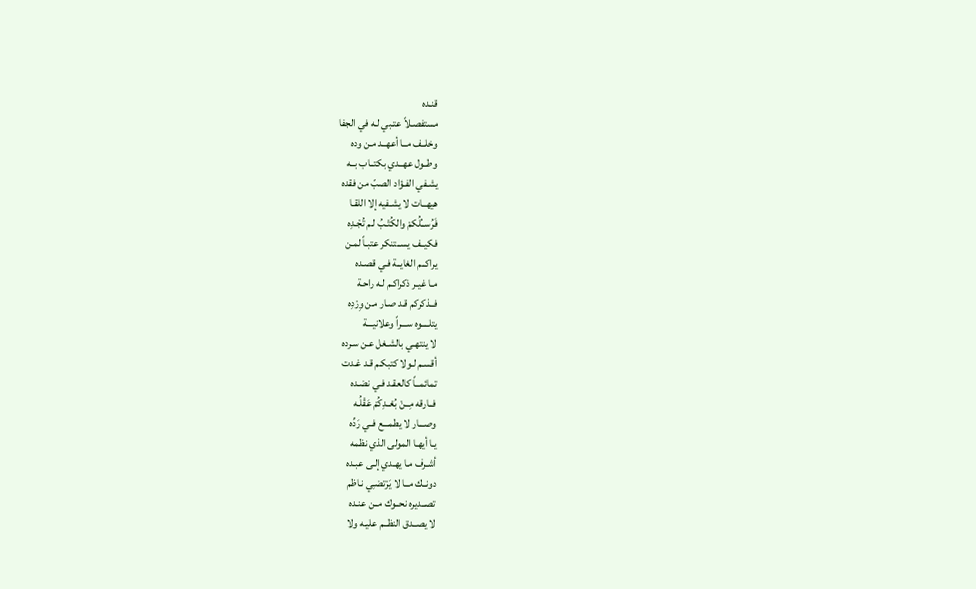قنـده
مستفصـلاً عتـبي لـه في الجفا
وخلــف مــا أعهــد مـن وده
وطــول عهــدي بكتــاب بــه
يشـفي الفـؤاد الصبّ من فقده
هيهــات لا يشـفيه إلا اللقـا
فَرُســُلُكمْ والكُتْـبُ لـم تُجْـدِه
فكيــف يســتنكر عتبـاً لمـن
يراكــم الغايــة فـي قصـده
مـا غيـر ذكراكـم لـه راحـة
فــذكركم قـد صـار مـن وِرْدِه
يتلــــوه ســـراً وعلانيـــة
لا ينتهـي بالشـغل عـن سـرده
أقسـم لـولا كتبكـم قـد غـدت
تمائمــاً كالعقـد فـي نضـده
فــارقه مِــنْ بُعْــدِكُمْ عَقْلُـه
وصـــار لا يطمـــع فــي رَدِّه
يـا أيهـا المولى الذي نظمه
أشـرف مـا يهـدي إلـى عبـده
دونــك مــا لا يَرْتضـِي نـاظم
تصــديره نحــوك مــن عنـده
لا يصــدق النظــم عليـه ولا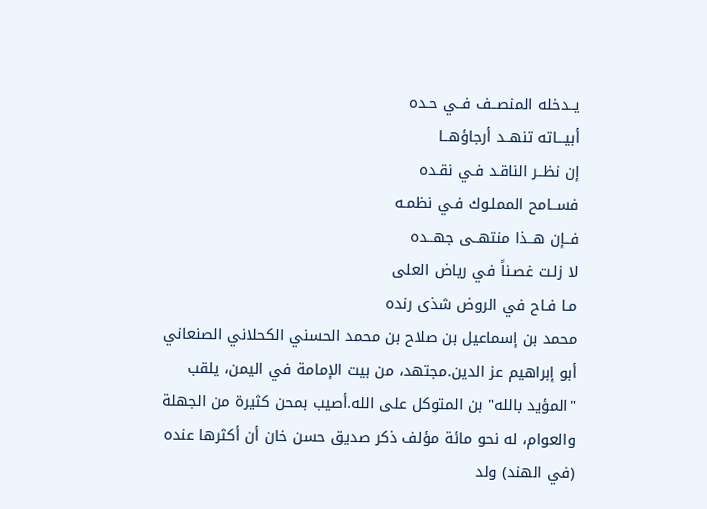يــدخله المنصــف فــي حـده
أبيـــاته تنهــد أرجاؤهــا
إن نظــر الناقـد فـي نقـده
فســامح المملـوك فـي نظمـه
فــإن هــذا منتهــى جهــده
لا زلـت غصـناً في رياض العلى
مـا فـاح في الروض شذى رنده
محمد بن إسماعيل بن صلاح بن محمد الحسني الكحلاني الصنعاني أبو إبراهيم عز الدين.مجتهد، من بيت الإمامة في اليمن، يلقب "المؤيد بالله" بن المتوكل على الله.أصيب بمحن كثيرة من الجهلة والعوام، له نحو مائة مؤلف ذكر صديق حسن خان أن أكثرها عنده (في الهند) ولد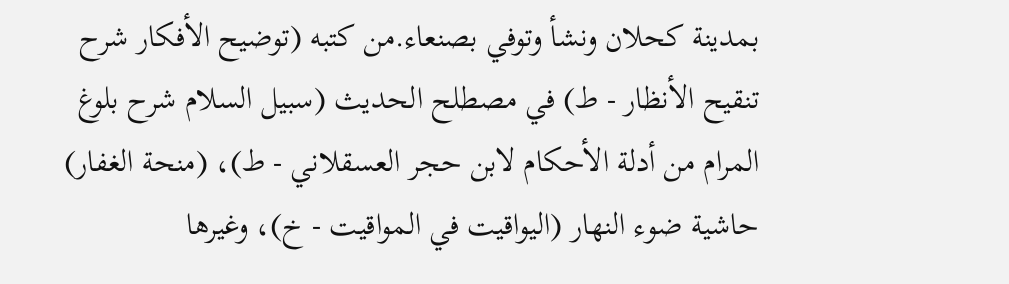بمدينة كحلان ونشأ وتوفي بصنعاء.من كتبه (توضيح الأفكار شرح تنقيح الأنظار - ط) في مصطلح الحديث (سبيل السلام شرح بلوغ المرام من أدلة الأحكام لابن حجر العسقلاني - ط)، (منحة الغفار) حاشية ضوء النهار (اليواقيت في المواقيت - خ)، وغيرها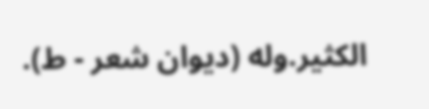الكثير.وله (ديوان شعر - ط).